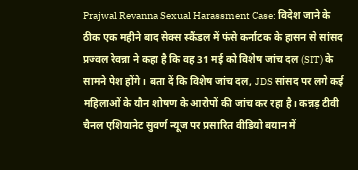Prajwal Revanna Sexual Harassment Case: विदेश जाने के ठीक एक महीने बाद सेक्स स्कैंडल में फंसे कर्नाटक के हासन से सांसद प्रज्वल रेवन्ना ने कहा है कि वह 31 मई को विशेष जांच दल (SIT) के सामने पेश होंगे। बता दें कि विशेष जांच दल, JDS सांसद पर लगे कई महिलाओं के यौन शोषण के आरोपों की जांच कर रहा है। कन्नड़ टीवी चैनल एशियानेट सुवर्ण न्यूज पर प्रसारित वीडियो बयान में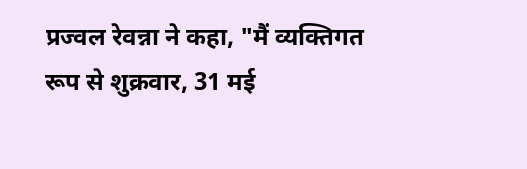प्रज्वल रेवन्ना ने कहा, "मैं व्यक्तिगत रूप से शुक्रवार, 31 मई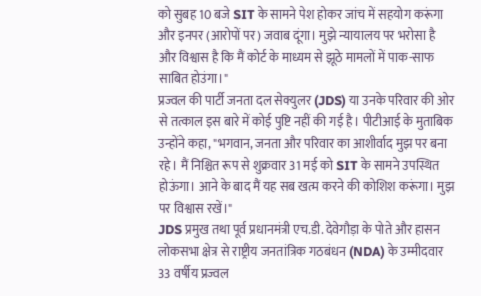को सुबह 10 बजे SIT के सामने पेश होकर जांच में सहयोग करूंगा और इनपर (आरोपों पर) जवाब दूंगा। मुझे न्यायालय पर भरोसा है और विश्वास है कि मैं कोर्ट के माध्यम से झूठे मामलों में पाक-साफ साबित होउंगा।"
प्रज्वल की पार्टी जनता दल सेक्युलर (JDS) या उनके परिवार की ओर से तत्काल इस बारे में कोई पुष्टि नहीं की गई है। पीटीआई के मुताबिक उन्होंने कहा, "भगवान, जनता और परिवार का आशीर्वाद मुझ पर बना रहे। मैं निश्चित रूप से शुक्रवार 31 मई को SIT के सामने उपस्थित होऊंगा। आने के बाद मैं यह सब खत्म करने की कोशिश करूंगा। मुझ पर विश्वास रखें।"
JDS प्रमुख तथा पूर्व प्रधानमंत्री एच.डी. देवेगौड़ा के पोते और हासन लोकसभा क्षेत्र से राष्ट्रीय जनतांत्रिक गठबंधन (NDA) के उम्मीदवार 33 वर्षीय प्रज्वल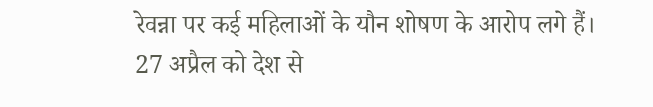रेवन्ना पर कई महिलाओं के यौन शोषण के आरोप लगे हैं।
27 अप्रैल को देश से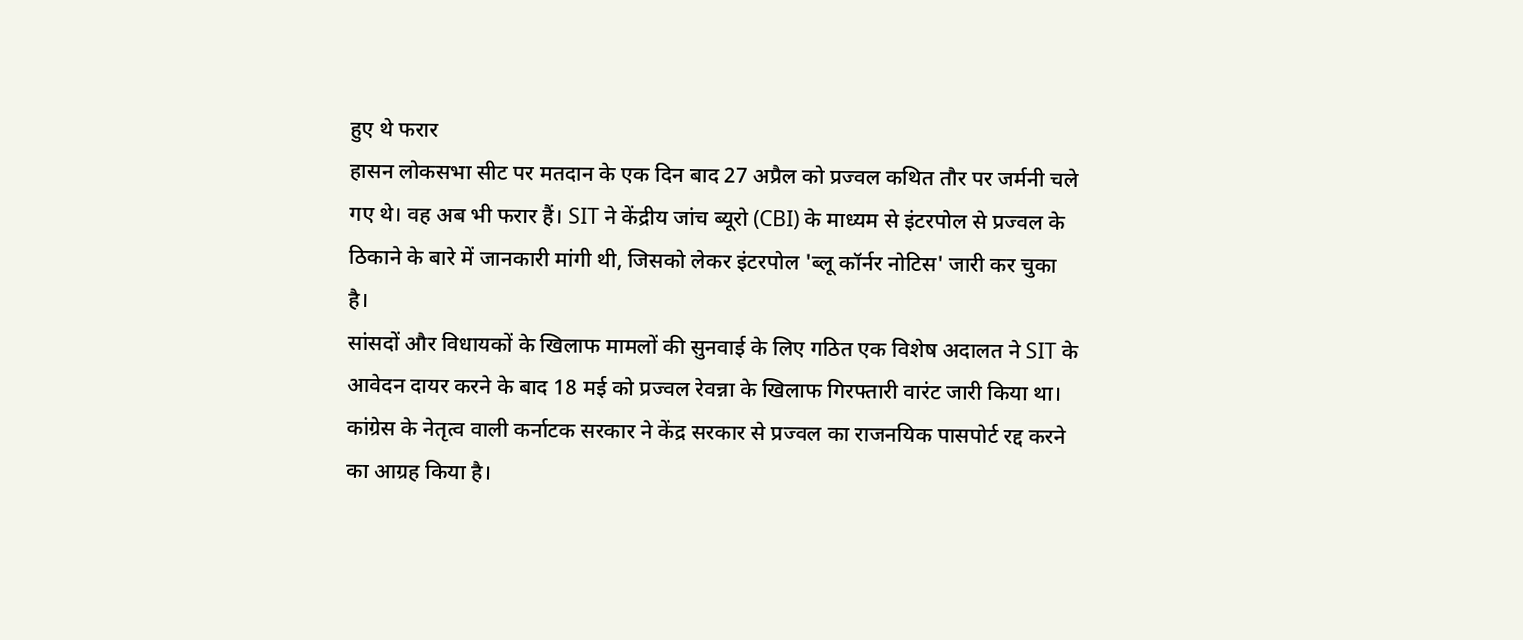हुए थे फरार
हासन लोकसभा सीट पर मतदान के एक दिन बाद 27 अप्रैल को प्रज्वल कथित तौर पर जर्मनी चले गए थे। वह अब भी फरार हैं। SIT ने केंद्रीय जांच ब्यूरो (CBI) के माध्यम से इंटरपोल से प्रज्वल के ठिकाने के बारे में जानकारी मांगी थी, जिसको लेकर इंटरपोल 'ब्लू कॉर्नर नोटिस' जारी कर चुका है।
सांसदों और विधायकों के खिलाफ मामलों की सुनवाई के लिए गठित एक विशेष अदालत ने SIT के आवेदन दायर करने के बाद 18 मई को प्रज्वल रेवन्ना के खिलाफ गिरफ्तारी वारंट जारी किया था। कांग्रेस के नेतृत्व वाली कर्नाटक सरकार ने केंद्र सरकार से प्रज्वल का राजनयिक पासपोर्ट रद्द करने का आग्रह किया है।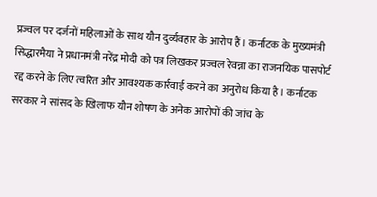प्रज्वल पर दर्जनों महिलाओं के साथ यौन दुर्व्यवहार के आरोप हैं। कर्नाटक के मुख्यमंत्री सिद्धारमैया ने प्रधानमंत्री नरेंद्र मोदी को पत्र लिखकर प्रज्वल रेवन्ना का राजनयिक पासपोर्ट रद्द करने के लिए त्वरित और आवश्यक कार्रवाई करने का अनुरोध किया है। कर्नाटक सरकार ने सांसद के खिलाफ यौन शोषण के अनेक आरोपों की जांच के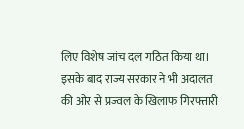लिए विशेष जांच दल गठित किया था। इसके बाद राज्य सरकार ने भी अदालत की ओर से प्रज्वल के खिलाफ गिरफ्तारी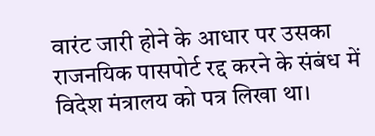वारंट जारी होने के आधार पर उसका राजनयिक पासपोर्ट रद्द करने के संबंध में विदेश मंत्रालय को पत्र लिखा था।